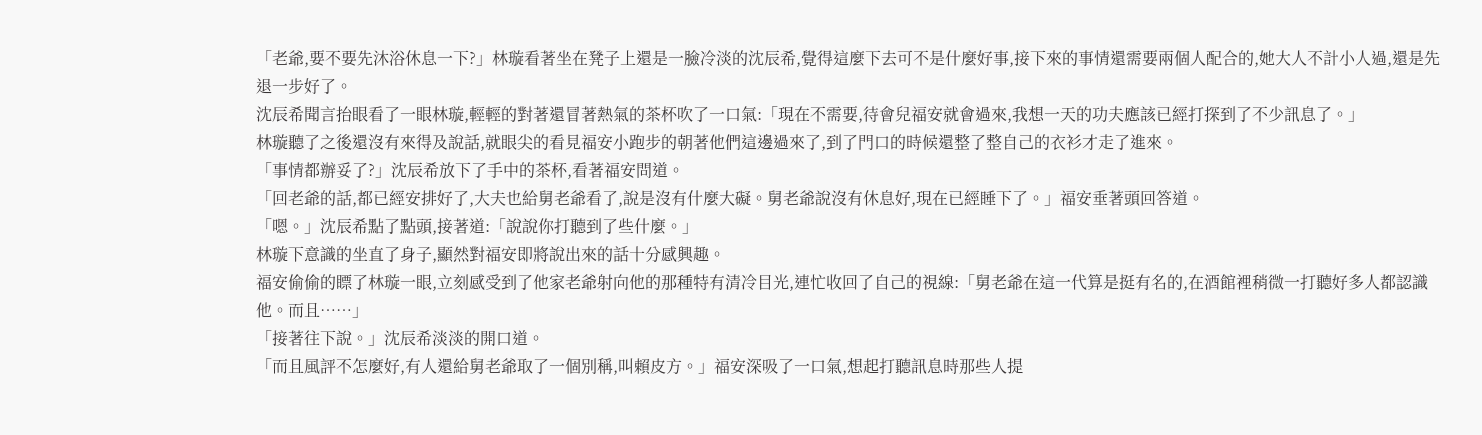「老爺,要不要先沐浴休息一下?」林璇看著坐在凳子上還是一臉冷淡的沈辰希,覺得這麼下去可不是什麼好事,接下來的事情還需要兩個人配合的,她大人不計小人過,還是先退一步好了。
沈辰希聞言抬眼看了一眼林璇,輕輕的對著還冒著熱氣的茶杯吹了一口氣:「現在不需要,待會兒福安就會過來,我想一天的功夫應該已經打探到了不少訊息了。」
林璇聽了之後還沒有來得及說話,就眼尖的看見福安小跑步的朝著他們這邊過來了,到了門口的時候還整了整自己的衣衫才走了進來。
「事情都辦妥了?」沈辰希放下了手中的茶杯,看著福安問道。
「回老爺的話,都已經安排好了,大夫也給舅老爺看了,說是沒有什麼大礙。舅老爺說沒有休息好,現在已經睡下了。」福安垂著頭回答道。
「嗯。」沈辰希點了點頭,接著道:「說說你打聽到了些什麼。」
林璇下意識的坐直了身子,顯然對福安即將說出來的話十分感興趣。
福安偷偷的瞟了林璇一眼,立刻感受到了他家老爺射向他的那種特有清冷目光,連忙收回了自己的視線:「舅老爺在這一代算是挺有名的,在酒館裡稍微一打聽好多人都認識他。而且……」
「接著往下說。」沈辰希淡淡的開口道。
「而且風評不怎麼好,有人還給舅老爺取了一個別稱,叫賴皮方。」福安深吸了一口氣,想起打聽訊息時那些人提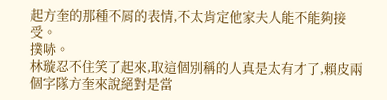起方奎的那種不屑的表情,不太肯定他家夫人能不能夠接受。
撲哧。
林璇忍不住笑了起來,取這個別稱的人真是太有才了,賴皮兩個字隊方奎來說絕對是當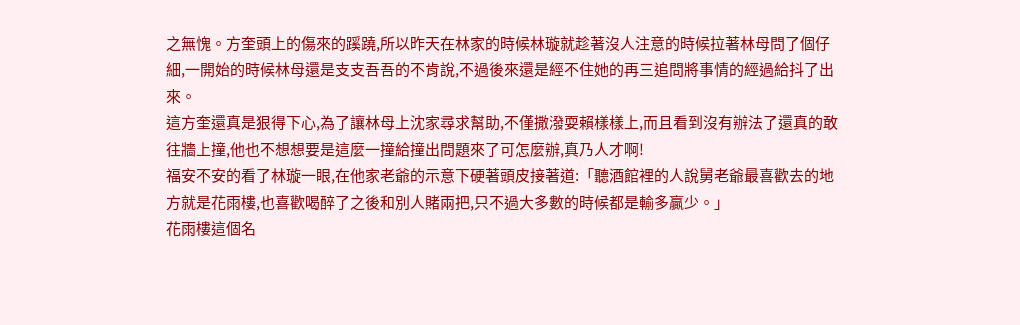之無愧。方奎頭上的傷來的蹊蹺,所以昨天在林家的時候林璇就趁著沒人注意的時候拉著林母問了個仔細,一開始的時候林母還是支支吾吾的不肯說,不過後來還是經不住她的再三追問將事情的經過給抖了出來。
這方奎還真是狠得下心,為了讓林母上沈家尋求幫助,不僅撒潑耍賴樣樣上,而且看到沒有辦法了還真的敢往牆上撞,他也不想想要是這麼一撞給撞出問題來了可怎麼辦,真乃人才啊!
福安不安的看了林璇一眼,在他家老爺的示意下硬著頭皮接著道:「聽酒館裡的人說舅老爺最喜歡去的地方就是花雨樓,也喜歡喝醉了之後和別人賭兩把,只不過大多數的時候都是輸多贏少。」
花雨樓這個名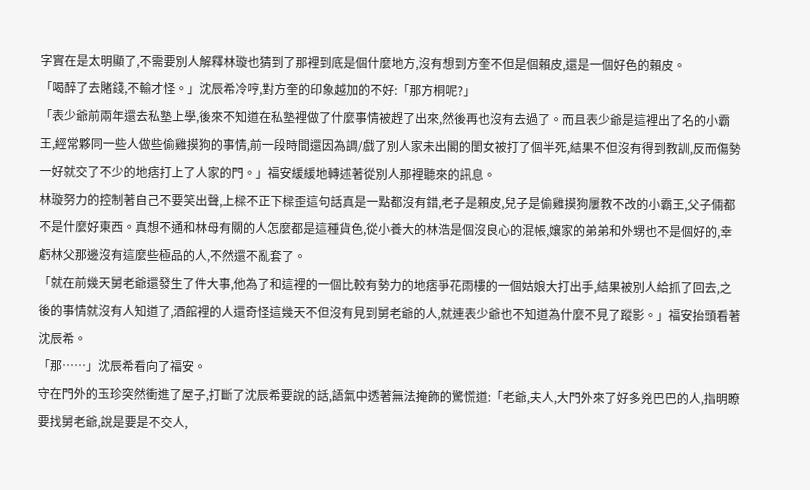字實在是太明顯了,不需要別人解釋林璇也猜到了那裡到底是個什麼地方,沒有想到方奎不但是個賴皮,還是一個好色的賴皮。
「喝醉了去賭錢,不輸才怪。」沈辰希冷哼,對方奎的印象越加的不好:「那方桐呢?」
「表少爺前兩年還去私塾上學,後來不知道在私塾裡做了什麼事情被趕了出來,然後再也沒有去過了。而且表少爺是這裡出了名的小霸王,經常夥同一些人做些偷雞摸狗的事情,前一段時間還因為調/戲了別人家未出閣的閨女被打了個半死,結果不但沒有得到教訓,反而傷勢一好就交了不少的地痞打上了人家的門。」福安緩緩地轉述著從別人那裡聽來的訊息。
林璇努力的控制著自己不要笑出聲,上樑不正下樑歪這句話真是一點都沒有錯,老子是賴皮,兒子是偷雞摸狗屢教不改的小霸王,父子倆都不是什麼好東西。真想不通和林母有關的人怎麼都是這種貨色,從小養大的林浩是個沒良心的混帳,孃家的弟弟和外甥也不是個好的,幸虧林父那邊沒有這麼些極品的人,不然還不亂套了。
「就在前幾天舅老爺還發生了件大事,他為了和這裡的一個比較有勢力的地痞爭花雨樓的一個姑娘大打出手,結果被別人給抓了回去,之後的事情就沒有人知道了,酒館裡的人還奇怪這幾天不但沒有見到舅老爺的人,就連表少爺也不知道為什麼不見了蹤影。」福安抬頭看著沈辰希。
「那……」沈辰希看向了福安。
守在門外的玉珍突然衝進了屋子,打斷了沈辰希要說的話,語氣中透著無法掩飾的驚慌道:「老爺,夫人,大門外來了好多兇巴巴的人,指明瞭要找舅老爺,說是要是不交人,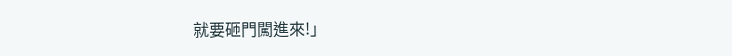就要砸門闖進來!」